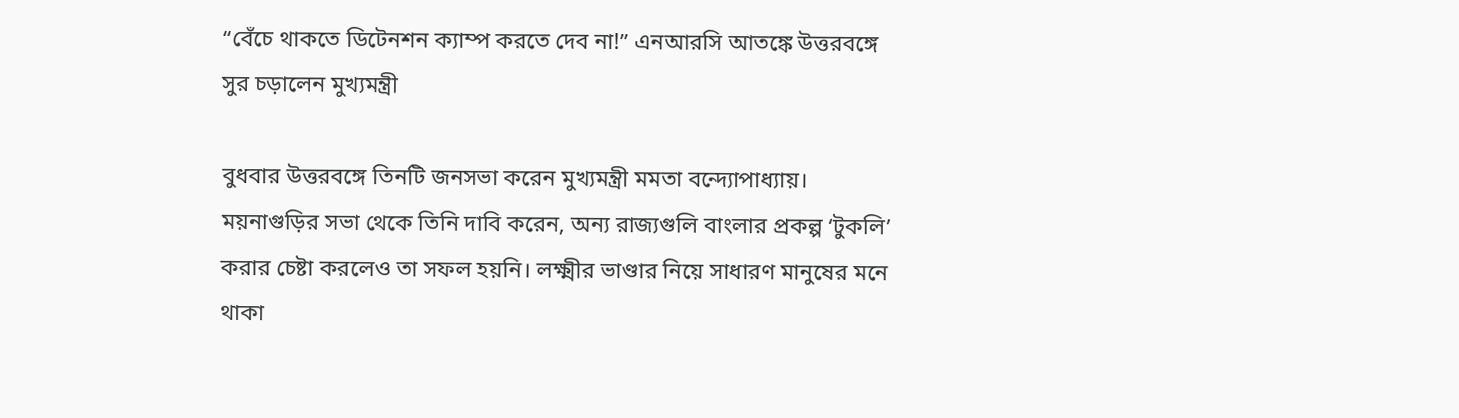“বেঁচে থাকতে ডিটেনশন ক্যাম্প করতে দেব না!” এনআরসি আতঙ্কে উত্তরবঙ্গে সুর চড়ালেন মুখ্যমন্ত্রী

বুধবার উত্তরবঙ্গে তিনটি জনসভা করেন মুখ্যমন্ত্রী মমতা বন্দ্যোপাধ্যায়। ময়নাগুড়ির সভা থেকে তিনি দাবি করেন, অন্য রাজ্যগুলি বাংলার প্রকল্প ‘টুকলি’ করার চেষ্টা করলেও তা সফল হয়নি। লক্ষ্মীর ভাণ্ডার নিয়ে সাধারণ মানুষের মনে থাকা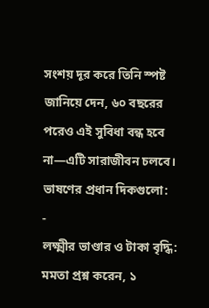সংশয় দূর করে তিনি স্পষ্ট জানিয়ে দেন, ৬০ বছরের পরেও এই সুবিধা বন্ধ হবে না—এটি সারাজীবন চলবে।
ভাষণের প্রধান দিকগুলো:
-
লক্ষ্মীর ভাণ্ডার ও টাকা বৃদ্ধি: মমতা প্রশ্ন করেন, ১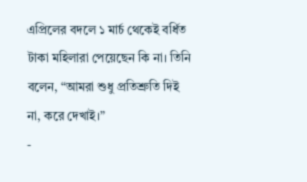এপ্রিলের বদলে ১ মার্চ থেকেই বর্ধিত টাকা মহিলারা পেয়েছেন কি না। তিনি বলেন, “আমরা শুধু প্রতিশ্রুতি দিই না, করে দেখাই।”
-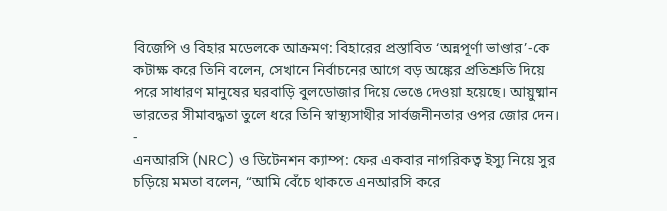বিজেপি ও বিহার মডেলকে আক্রমণ: বিহারের প্রস্তাবিত ‘অন্নপূর্ণা ভাণ্ডার’-কে কটাক্ষ করে তিনি বলেন, সেখানে নির্বাচনের আগে বড় অঙ্কের প্রতিশ্রুতি দিয়ে পরে সাধারণ মানুষের ঘরবাড়ি বুলডোজার দিয়ে ভেঙে দেওয়া হয়েছে। আয়ুষ্মান ভারতের সীমাবদ্ধতা তুলে ধরে তিনি স্বাস্থ্যসাথীর সার্বজনীনতার ওপর জোর দেন।
-
এনআরসি (NRC) ও ডিটেনশন ক্যাম্প: ফের একবার নাগরিকত্ব ইস্যু নিয়ে সুর চড়িয়ে মমতা বলেন, “আমি বেঁচে থাকতে এনআরসি করে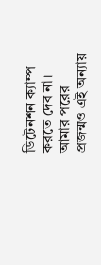ডিটেনশন ক্যাম্প করতে দেব না। আমার পরের প্রজন্মও এই অন্যায়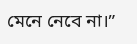মেনে নেবে না।”